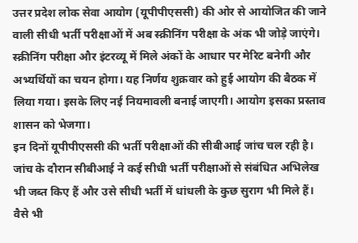उत्तर प्रदेश लोक सेवा आयोग (यूपीपीएससी) की ओर से आयोजित की जाने वाली सीधी भर्ती परीक्षाओं में अब स्क्रीनिंग परीक्षा के अंक भी जोड़े जाएंगे। स्क्रीनिंग परीक्षा और इंटरव्यू में मिले अंकों के आधार पर मेरिट बनेगी और अभ्यर्थियों का चयन होगा। यह निर्णय शुक्रवार को हुई आयोग की बैठक में लिया गया। इसके लिए नई नियमावली बनाई जाएगी। आयोग इसका प्रस्ताव शासन को भेजगा।
इन दिनों यूपीपीएससी की भर्ती परीक्षाओं की सीबीआई जांच चल रही है। जांच के दौरान सीबीआई ने कई सीधी भर्ती परीक्षाओं से संबंधित अभिलेख भी जब्त किए हैं और उसे सीधी भर्ती में धांधली के कुछ सुराग भी मिले हैं। वैसे भी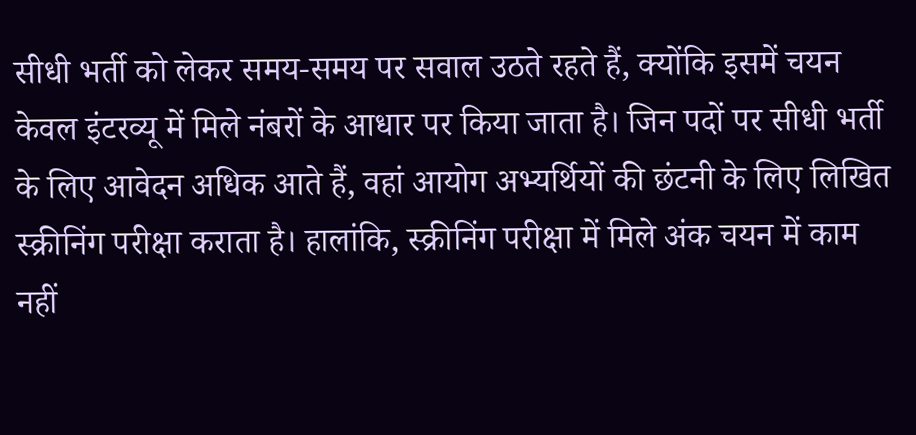सीधी भर्ती को लेकर समय-समय पर सवाल उठते रहते हैं, क्योंकि इसमें चयन केवल इंटरव्यू में मिले नंबरों के आधार पर किया जाता है। जिन पदों पर सीधी भर्ती के लिए आवेदन अधिक आते हैं, वहां आयोग अभ्यर्थियों की छंटनी के लिए लिखित स्क्रीनिंग परीक्षा कराता है। हालांकि, स्क्रीनिंग परीक्षा में मिले अंक चयन में काम नहीं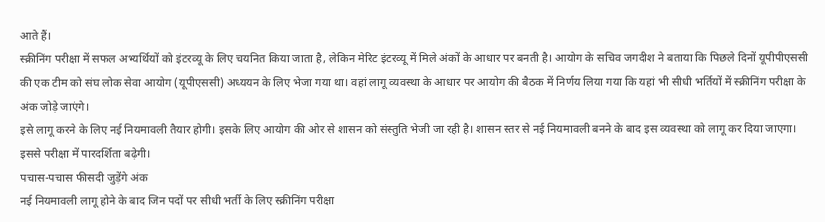आते हैं।
स्क्रीनिंग परीक्षा में सफल अभ्यर्थियों को इंटरव्यू के लिए चयनित किया जाता है, लेकिन मेरिट इंटरव्यू में मिले अंकों के आधार पर बनती है। आयोग के सचिव जगदीश ने बताया कि पिछले दिनों यूपीपीएससी की एक टीम को संघ लोक सेवा आयोग (यूपीएससी) अध्ययन के लिए भेजा गया था। वहां लागू व्यवस्था के आधार पर आयोग की बैठक में निर्णय लिया गया कि यहां भी सीधी भर्तियों में स्क्रीनिंग परीक्षा के अंक जोड़े जाएंगे।
इसे लागू करने के लिए नई नियमावली तैयार होगी। इसके लिए आयोग की ओर से शासन को संस्तुति भेजी जा रही है। शासन स्तर से नई नियमावली बनने के बाद इस व्यवस्था को लागू कर दिया जाएगा। इससे परीक्षा में पारदर्शिता बढ़ेगी।
पचास-पचास फीसदी जुड़ेंगे अंक
नई नियमावली लागू होने के बाद जिन पदों पर सीधी भर्ती के लिए स्क्रीनिंग परीक्षा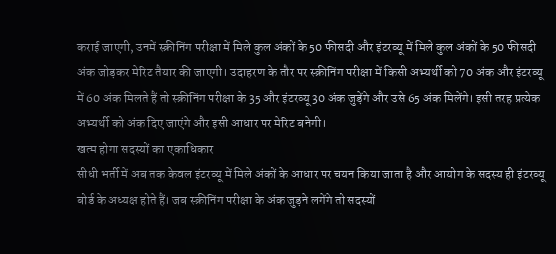कराई जाएगी, उनमें स्क्रीनिंग परीक्षा में मिले कुल अंकों के 50 फीसदी और इंटरव्यू में मिले कुल अंकों के 50 फीसदी अंक जोड़कर मेरिट तैयार की जाएगी। उदाहरण के तौर पर स्क्रीनिंग परीक्षा में किसी अभ्यर्थी को 70 अंक और इंटरव्यू में 60 अंक मिलते हैं तो स्क्रीनिंग परीक्षा के 35 और इंटरव्यू 30 अंक जुड़ेंगे और उसे 65 अंक मिलेंगे। इसी तरह प्रत्येक अभ्यर्थी को अंक दिए जाएंगे और इसी आधार पर मेरिट बनेगी।
खत्म होगा सदस्यों का एकाधिकार
सीधी भर्ती में अब तक केवल इंटरव्यू में मिले अंकों के आधार पर चयन किया जाता है और आयोग के सदस्य ही इंटरव्यू बोर्ड के अध्यक्ष होते हैं। जब स्क्रीनिंग परीक्षा के अंक जुड़ने लगेंगे तो सदस्यों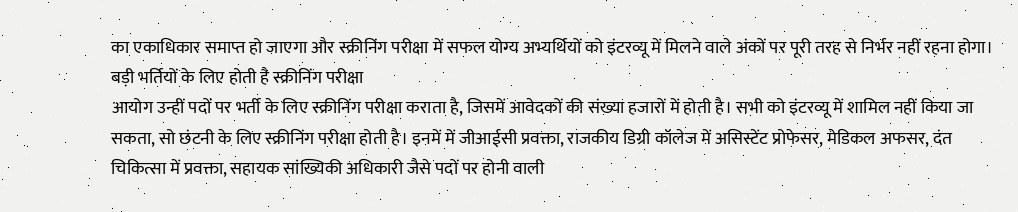का एकाधिकार समाप्त हो जाएगा और स्क्रीनिंग परीक्षा में सफल योग्य अभ्यर्थियों को इंटरव्यू में मिलने वाले अंकों पर पूरी तरह से निर्भर नहीं रहना होगा।
बड़ी भर्तियों के लिए होती है स्क्रीनिंग परीक्षा
आयोग उन्हीं पदों पर भर्ती के लिए स्क्रीनिंग परीक्षा कराता है, जिसमें आवेदकों की संख्या हजारों में होती है। सभी को इंटरव्यू में शामिल नहीं किया जा सकता, सो छंटनी के लिए स्क्रीनिंग परीक्षा होती है। इनमें में जीआईसी प्रवक्ता, राजकीय डिग्री कॉलेज में असिस्टेंट प्रोफेसर, मेडिकल अफसर, दंत चिकित्सा में प्रवक्ता, सहायक सांख्यिकी अधिकारी जैसे पदों पर होनी वाली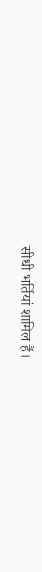सीधी भर्तियां शामिल हैं।